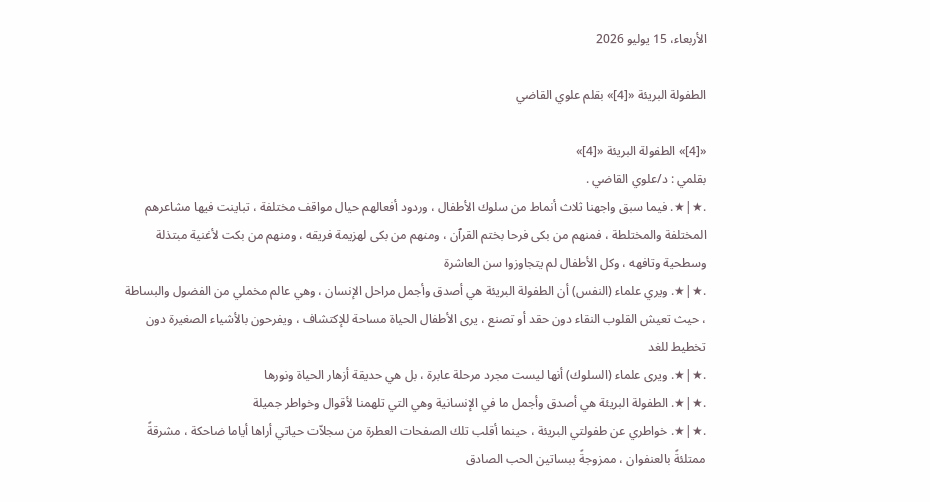الأربعاء، 15 يوليو 2026

الطفولة البريئة «[4]» بقلم علوي القاضي

«[4]» الطفولة البريئة «[4]»
بقلمي : د/علوي القاضي .
.★|★. فيما سبق واجهنا ثلاث أنماط من سلوك الأطفال ، وردود أفعالهم حيال مواقف مختلفة ، تباينت فيها مشاعرهم المختلفة والمختلطة ، فمنهم من بكى فرحا بختم القرٱن ، ومنهم من بكى لهزيمة فريقه ، ومنهم من بكت لأغنية مبتذلة وسطحية وتافهه ، وكل الأطفال لم يتجاوزوا سن العاشرة
.★|★. ويري علماء (النفس) أن الطفولة البريئة هي أصدق وأجمل مراحل الإنسان ، وهي عالم مخملي من الفضول والبساطة ، حيث تعيش القلوب النقاء دون حقد أو تصنع ، يرى الأطفال الحياة مساحة للإكتشاف ، ويفرحون بالأشياء الصغيرة دون تخطيط للغد
.★|★. ويرى علماء (السلوك) أنها ليست مجرد مرحلة عابرة ، بل هي حديقة أزهار الحياة ونورها
.★|★. الطفولة البريئة هي أصدق وأجمل ما في الإنسانية وهي التي تلهمنا لأقوال وخواطر جميلة
.★|★. خواطري عن طفولتي البريئة ، حينما أقلب تلك الصفحات العطرة من سجلاّت حياتي أراها أياما ضاحكة ، مشرقةً ممتلئةً بالعنفوان ، ممزوجةً ببساتين الحب الصادق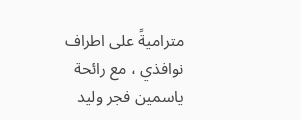متراميةً على اطراف نوافذي ، مع رائحة ياسمين فجر وليد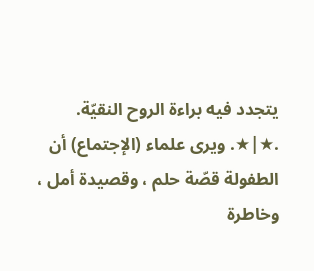يتجدد فيه براءة الروح النقيّة.
.★|★. ويرى علماء (الإجتماع) أن الطفولة قصّة حلم ، وقصيدة أمل ، وخاطرة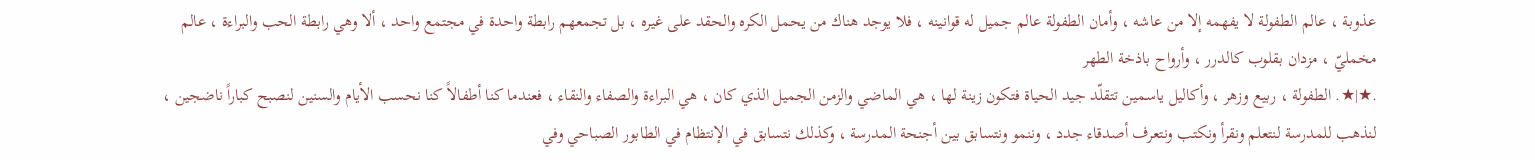عذوبة ، عالم الطفولة لا يفهمه إلا من عاشه ، وأمان الطفولة عالم جميل له قوانينه ، فلا يوجد هناك من يحمل الكره والحقد على غيره ، بل تجمعهم رابطة واحدة في مجتمع واحد ، ألا وهي رابطة الحب والبراءة ، عالم مخمليّ ، مزدان بقلوب كالدرر ، وأرواح باذخة الطهر
.★|★. الطفولة ، ربيع وزهر ، وأكاليل ياسمين تتقلّد جيد الحياة فتكون زينة لها ، هي الماضي والزمن الجميل الذي كان ، هي البراءة والصفاء والنقاء ، فعندما كنا أطفالاً كنا نحسب الأيام والسنين لنصبح كباراً ناضجين ، لنذهب للمدرسة لنتعلم ونقرأ ونكتب ونتعرف أصدقاء جدد ، وننمو ونتسابق بين أجنحة المدرسة ، وكذلك نتسابق في الإنتظام في الطابور الصباحي وفي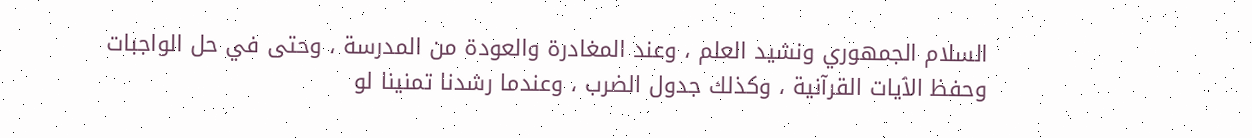السلام الجمهوري ونشيد العلم ، وعند المغادرة والعودة من المدرسة ، وحتى في حل الواجبات وحفظ الٱيات القرآنية ، وكذلك جدول الضرب ، وعندما رشدنا تمنينا لو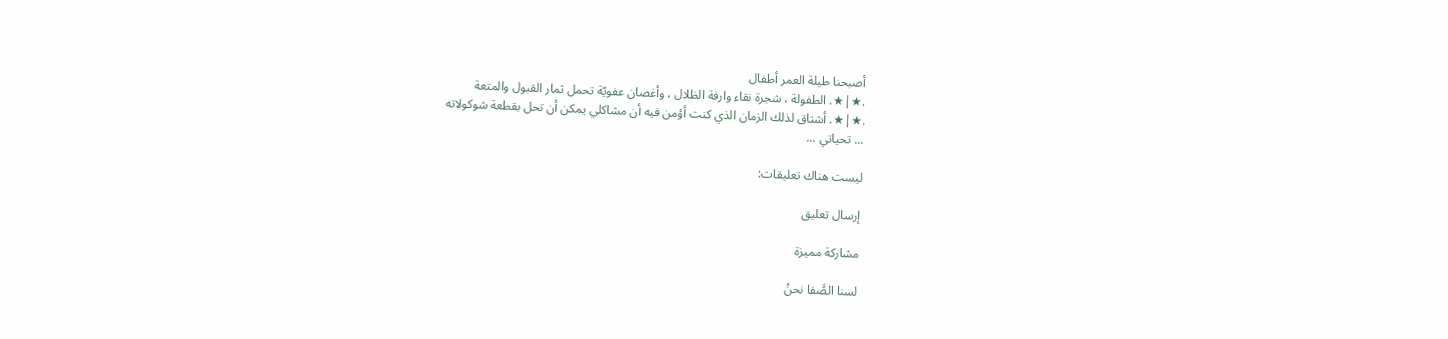أصبحنا طيلة العمر أطفال
.★|★. الطفولة ، شجرة نقاء وارفة الظلال ، وأغصان عفويّة تحمل ثمار القبول والمتعة
.★|★. أشتاق لذلك الزمان الذي كنت أؤمن فيه أن مشاكلي يمكن أن تحل بقطعة شوكولاته
... تحياتي ...

ليست هناك تعليقات:

إرسال تعليق

مشاركة مميزة

لسنا الصًَفا نحنُ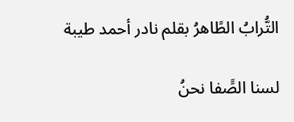التُّرابُ الطًاهرُ بقلم نادر أحمد طيبة

لسنا الصًَفا نحنُ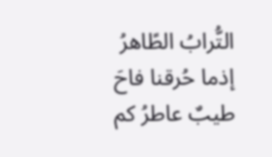التُّرابُ الطًاهرُ إذما حُرقنا فاحَ طيبٌ عاطرُ كم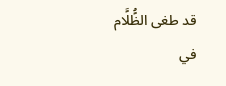قد طغى الظًُلًَام في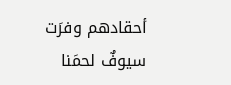أحقادهم وفرَت سيوفٌ لحمَنا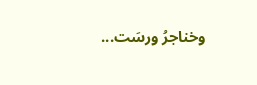وخناجرُ ورسَت...